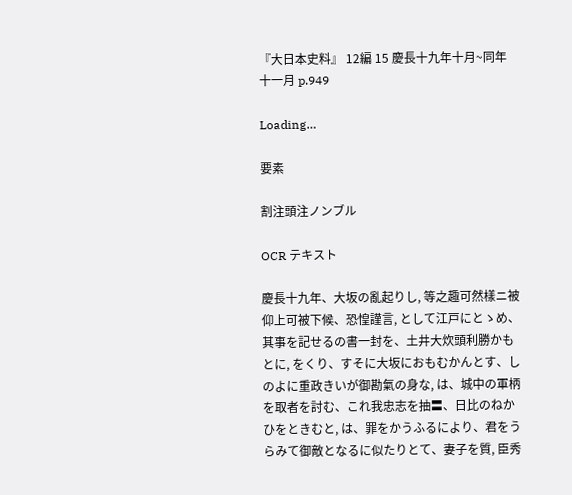『大日本史料』 12編 15 慶長十九年十月~同年十一月 p.949

Loading…

要素

割注頭注ノンブル

OCR テキスト

慶長十九年、大坂の亂起りし, 等之趣可然樣ニ被仰上可被下候、恐惶謹言, として江戸にとゝめ、其事を記せるの書一封を、土井大炊頭利勝かもとに, をくり、すそに大坂におもむかんとす、しのよに重政きいが御勘氣の身な, は、城中の軍柄を取者を討む、これ我忠志を抽〓、日比のねかひをときむと, は、罪をかうふるにより、君をうらみて御敵となるに似たりとて、妻子を質, 臣秀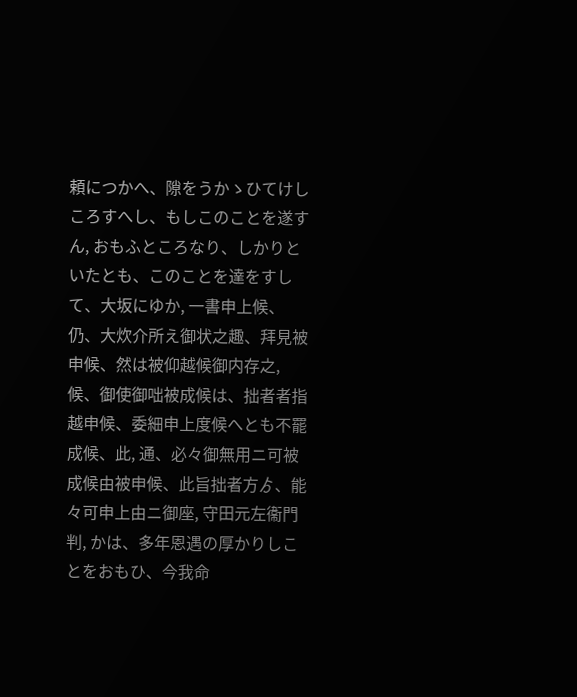頼につかへ、隙をうかゝひてけしころすへし、もしこのことを遂すん, おもふところなり、しかりといたとも、このことを達をすして、大坂にゆか, 一書申上候、仍、大炊介所え御状之趣、拜見被申候、然は被仰越候御内存之, 候、御使御咄被成候は、拙者者指越申候、委細申上度候へとも不罷成候、此, 通、必々御無用ニ可被成候由被申候、此旨拙者方ゟ、能々可申上由ニ御座, 守田元左衞門判, かは、多年恩遇の厚かりしことをおもひ、今我命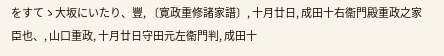をすてゝ大坂にいたり、豐, 〔寛政重修諸家譜〕, 十月廿日, 成田十右衞門殿重政之家臣也、, 山口重政, 十月廿日守田元左衞門判, 成田十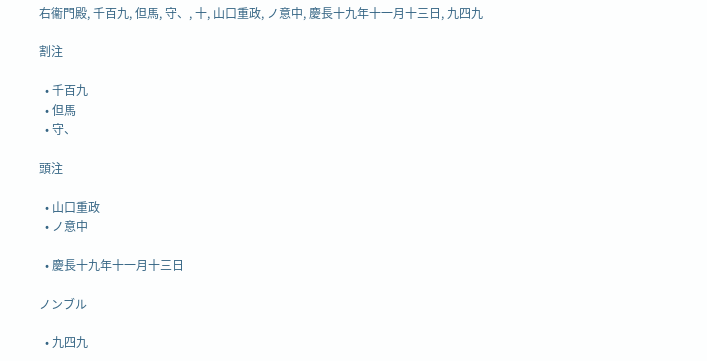右衞門殿, 千百九, 但馬, 守、, 十, 山口重政, ノ意中, 慶長十九年十一月十三日, 九四九

割注

  • 千百九
  • 但馬
  • 守、

頭注

  • 山口重政
  • ノ意中

  • 慶長十九年十一月十三日

ノンブル

  • 九四九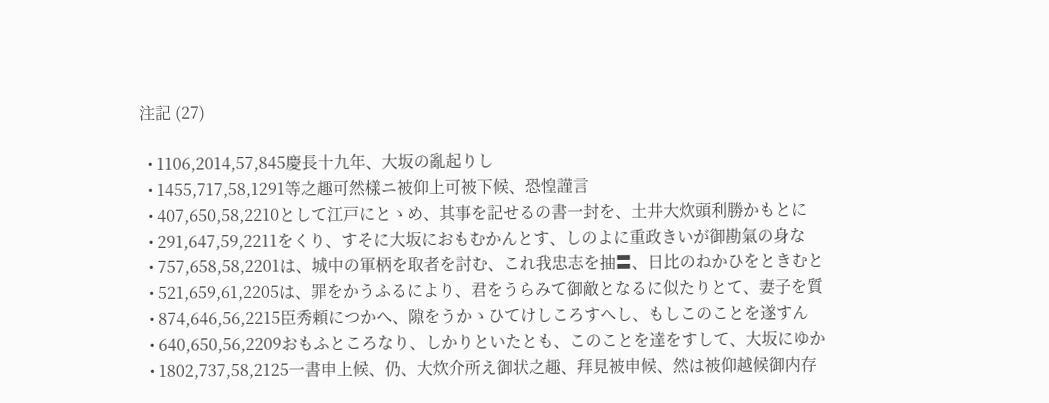注記 (27)

  • 1106,2014,57,845慶長十九年、大坂の亂起りし
  • 1455,717,58,1291等之趣可然樣ニ被仰上可被下候、恐惶謹言
  • 407,650,58,2210として江戸にとゝめ、其事を記せるの書一封を、土井大炊頭利勝かもとに
  • 291,647,59,2211をくり、すそに大坂におもむかんとす、しのよに重政きいが御勘氣の身な
  • 757,658,58,2201は、城中の軍柄を取者を討む、これ我忠志を抽〓、日比のねかひをときむと
  • 521,659,61,2205は、罪をかうふるにより、君をうらみて御敵となるに似たりとて、妻子を質
  • 874,646,56,2215臣秀頼につかへ、隙をうかゝひてけしころすへし、もしこのことを遂すん
  • 640,650,56,2209おもふところなり、しかりといたとも、このことを達をすして、大坂にゆか
  • 1802,737,58,2125一書申上候、仍、大炊介所え御状之趣、拜見被申候、然は被仰越候御内存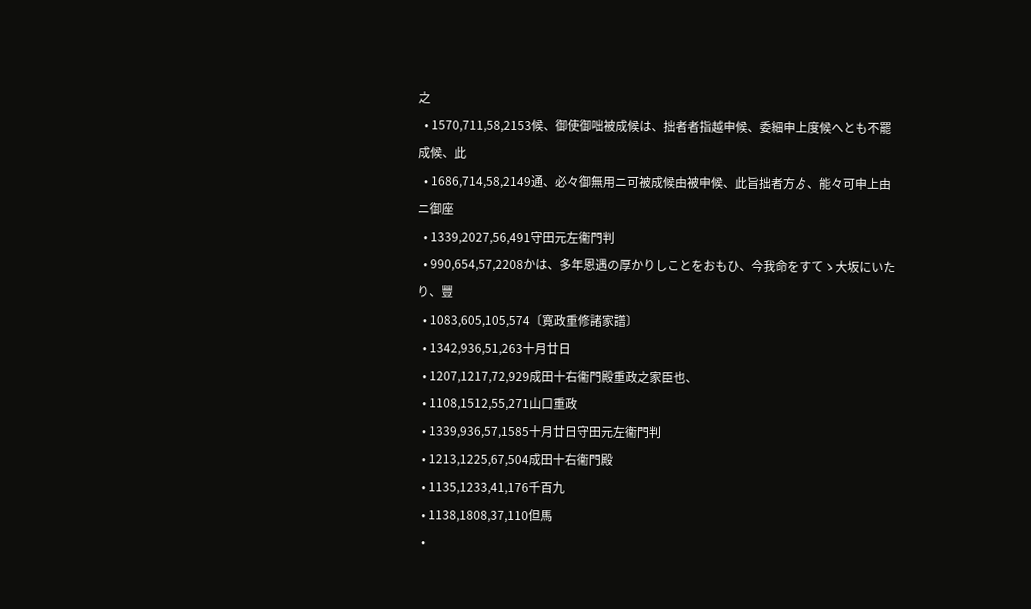之
  • 1570,711,58,2153候、御使御咄被成候は、拙者者指越申候、委細申上度候へとも不罷成候、此
  • 1686,714,58,2149通、必々御無用ニ可被成候由被申候、此旨拙者方ゟ、能々可申上由ニ御座
  • 1339,2027,56,491守田元左衞門判
  • 990,654,57,2208かは、多年恩遇の厚かりしことをおもひ、今我命をすてゝ大坂にいたり、豐
  • 1083,605,105,574〔寛政重修諸家譜〕
  • 1342,936,51,263十月廿日
  • 1207,1217,72,929成田十右衞門殿重政之家臣也、
  • 1108,1512,55,271山口重政
  • 1339,936,57,1585十月廿日守田元左衞門判
  • 1213,1225,67,504成田十右衞門殿
  • 1135,1233,41,176千百九
  • 1138,1808,37,110但馬
  •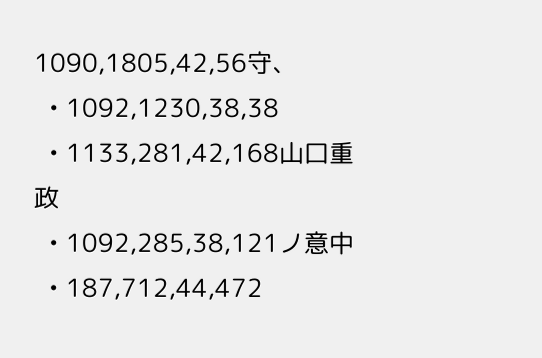1090,1805,42,56守、
  • 1092,1230,38,38
  • 1133,281,42,168山口重政
  • 1092,285,38,121ノ意中
  • 187,712,44,472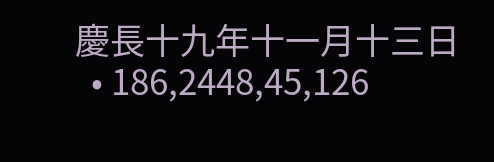慶長十九年十一月十三日
  • 186,2448,45,126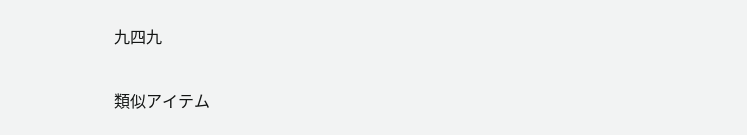九四九

類似アイテム